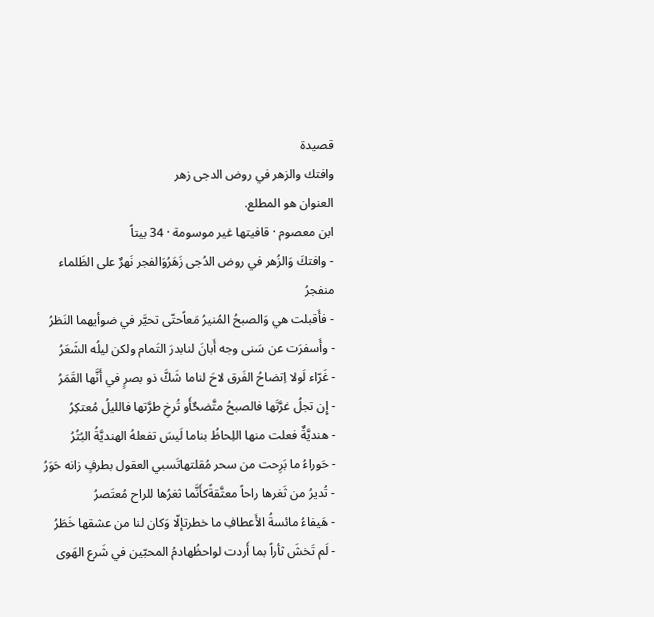قصيدة
وافتك والزهر في روض الدجى زهر
العنوان هو المطلع.
ابن معصوم · قافيتها غير موسومة · 34 بيتاً
- وافتكَ وَالزُهر في روض الدُجى زَهَرُوَالفجر نَهرٌ على الظَلماء منفجرُ
- فأَقبلت هي وَالصبحُ المُنيرُ مَعاًحتّى تحيَّر في ضوأيهما النَظرُ
- وأَسفرَت عن سَنى وجه أَبانَ لنابدرَ التَمام ولكن ليلُه الشَعَرُ
- غَرّاء لَولا اِتضاحُ الفَرق لاحَ لناما شَكَّ ذو بصرٍ في أَنَّها القَمَرُ
- إِن تجلُ غرَّتَها فالصبحُ متَّضحٌأَو تُرخِ طرَّتها فالليلُ مُعتكِرُ
- هنديَّةٌ فعلت منها اللِحاظُ بناما لَيسَ تفعلهُ الهنديَّةُ البُتُرُ
- حَوراءُ ما بَرِحت من سحر مُقلتهاتَسبي العقول بطرفٍ زانه حَوَرُ
- تُديرُ من ثَغرها راحاً معتَّقةًكأَنَّما ثغرُها للراح مُعتَصرُ
- هَيفاءُ مائسةُ الأَعطافِ ما خطرتإلّا وَكان لنا من عشقها خَطَرُ
- لَم تَخشَ ثأراً بما أَردت لواحظُهادمُ المحبّين في شَرع الهَوى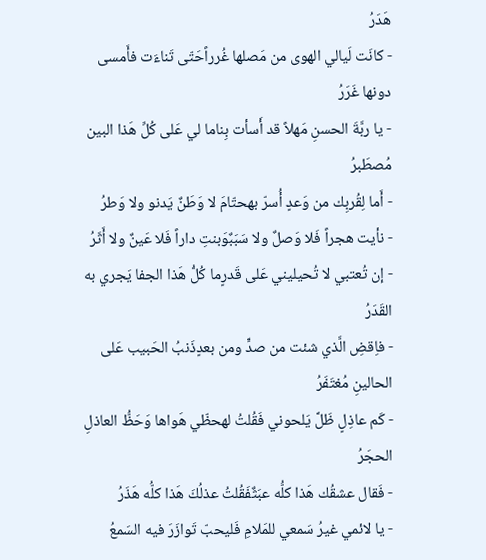هَدَرُ
- كانَت لَيالي الهوى من مَصلها غُرراًحَتّى تَناءَت فأَمسى دونها غَرَرُ
- يا ربَّةَ الحسنِ مَهلاً قد أَسأت بِناما لي عَلى كُلِّ هَذا البين مُصطَبرُ
- أَما لِقُربِك من وَعدٍ أُسرّ بهحتّامَ لا وَطَنٌ يَدنو ولا وَطرُ
- نأيت هجراً فَلا وَصلٌ ولا سَبَبٌوَبنتِ داراً فَلا عَينٌ ولا أَثَرُ
- إن تُعتبي لا تُحيليني عَلى قَدرٍما كُلُّ هَذا الجفا يَجري به القَدَرُ
- فاِقضِ الَّذي شئت من صدٍّ ومن بعدٍذَنبُ الحَبيب عَلى الحالينِ مُغتَفَرُ
- كَم عاذِلٍ ظَلَّ يَلحوني فَقُلتُ لهحظّي هَواها وَحَظُّ العاذلِ الحجَرُ
- فَقال عشقُك هَذا كلُّه عبَثٌفَقُلتُ عذلُكَ هَذا كلُّه هَذَرُ
- يا لائمي غيرُ سَمعي للمَلامِ فَليحبّ تَوازَرَ فيه السَمعُ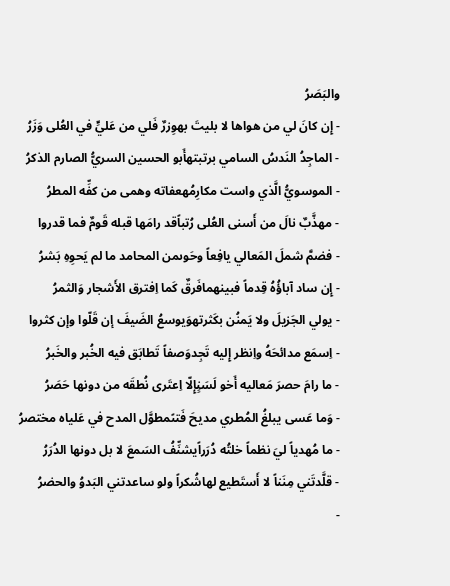والبَصَرُ
- إِن كانَ لي من هواها لا بليتَ بهوِزرٌ فَلي من عَليٍّ في العُلى وَزَرُ
- الماجِدُ النَدسُ السامي برتبتهأَبو الحسين السريُّ الصارم الذكرُ
- الموسويُّ الَّذي واست مكارِمُهعفاته وهمى من كفِّه المطرُ
- مهذَّبٌ نالَ من أَسنى العُلى رُتباًقد رامَها قبله قَومٌ فما قدروا
- فضمَّ شملَ المَعالي يافِعاً وحَوىمن المحامد ما لم يَحوِهِ بَشرُ
- إِن ساد آباؤُهُ قِدماً فبينهمافَرقٌ كَما اِفترق الأَشجار وَالثمرُ
- يولي الجَزيلَ ولا يَمنُن بكَثرتهوَيوسعُ الضَيفَ إن قَلّوا وإن كثروا
- اِسمَع مدائحَهُ واِنظر إِليه تَجِدوَصفاً تَطابَق فيه الخُبر والخَبرُ
- ما رامَ حصرَ مَعاليه أَخو لَسَنٍإِلّا اِعتَرى نُطقَه من دونها حَصَرُ
- وَما عَسى يبلغُ المُطري مديحَ فَتىًمطوَّل المدح في عَلياه مختصرُ
- ما مُهدياً ليَ نظماً خلتُه دُرَراًيشنِّفُ السَمعَ لا بل دونها الدُرَرُ
- قلَّدتَني مِنَناً لا أَستَطيع لهاشُكراً ولو ساعدتني البَدوُ والحضرُ
-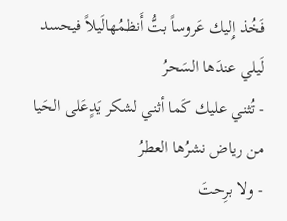فَخُذ إِليك عَروساً بتُّ أَنظمُهالَيلاً فيحسد لَيلي عندَها السَحرُ
- تُثني عليك كَما أثني لشكر يَدٍعَلى الحَيا من رياض نشرُها العطرُ
- ولا برِحتَ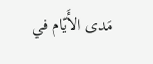مَدى الأَيّام في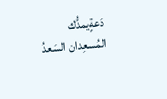دَعةٍيمدُّك المُسعِدان السَعدُ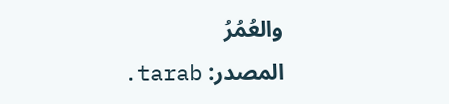والعُمُرُ
المصدر: tarab.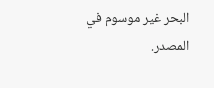البحر غير موسوم في المصدر.